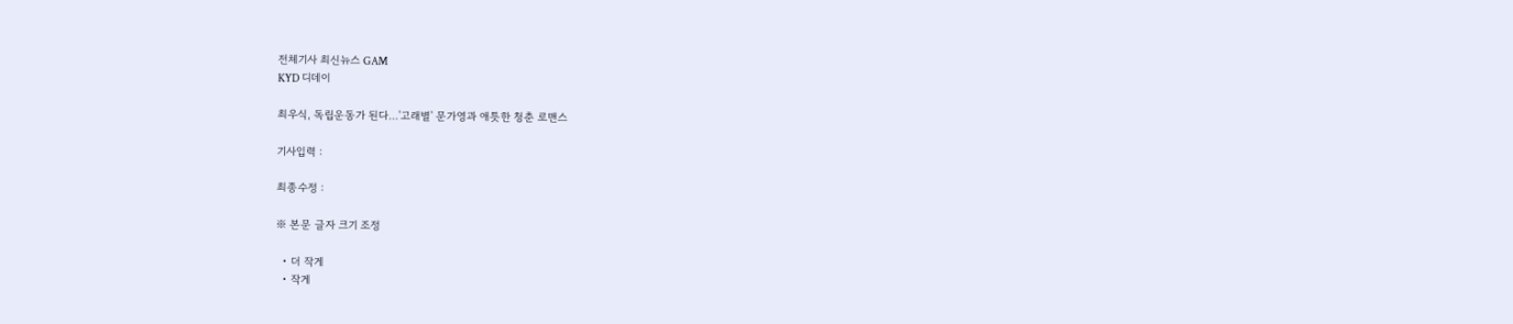전체기사 최신뉴스 GAM
KYD 디데이

최우식, 독립운동가 된다…'고래별' 문가영과 애틋한 청춘 로맨스

기사입력 :

최종수정 :

※ 본문 글자 크기 조정

  • 더 작게
  • 작게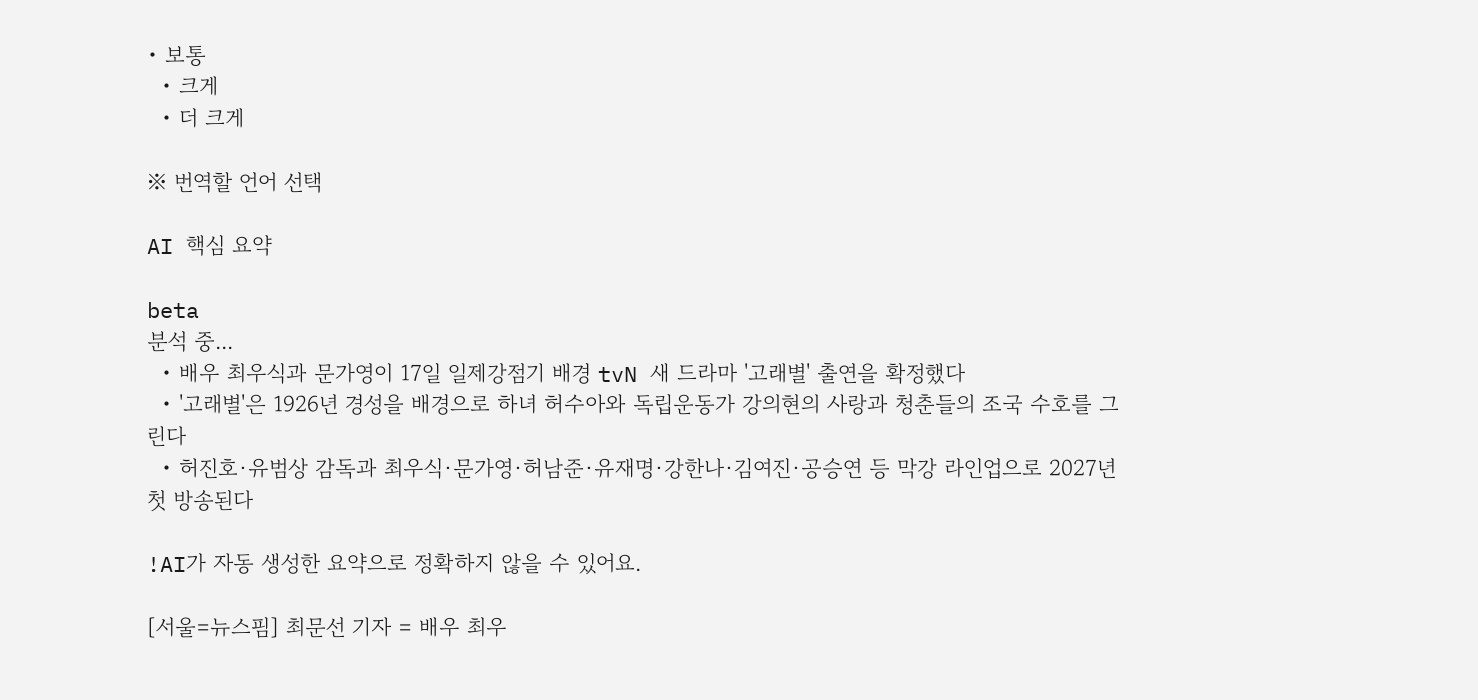• 보통
  • 크게
  • 더 크게

※ 번역할 언어 선택

AI 핵심 요약

beta
분석 중...
  • 배우 최우식과 문가영이 17일 일제강점기 배경 tvN 새 드라마 '고래별' 출연을 확정했다
  • '고래별'은 1926년 경성을 배경으로 하녀 허수아와 독립운동가 강의현의 사랑과 청춘들의 조국 수호를 그린다
  • 허진호·유범상 감독과 최우식·문가영·허남준·유재명·강한나·김여진·공승연 등 막강 라인업으로 2027년 첫 방송된다

!AI가 자동 생성한 요약으로 정확하지 않을 수 있어요.

[서울=뉴스핌] 최문선 기자 = 배우 최우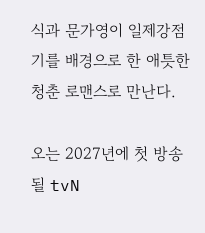식과 문가영이 일제강점기를 배경으로 한 애틋한 청춘 로맨스로 만난다.

오는 2027년에 첫 방송될 tvN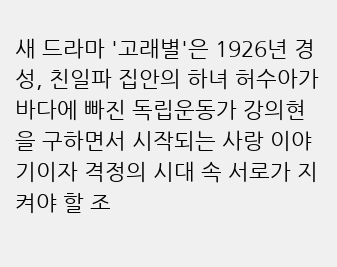새 드라마 '고래별'은 1926년 경성, 친일파 집안의 하녀 허수아가 바다에 빠진 독립운동가 강의현을 구하면서 시작되는 사랑 이야기이자 격정의 시대 속 서로가 지켜야 할 조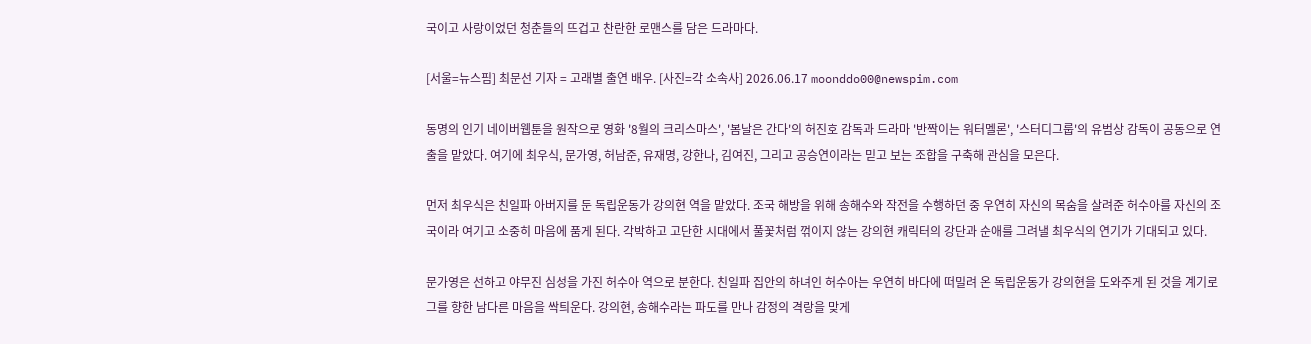국이고 사랑이었던 청춘들의 뜨겁고 찬란한 로맨스를 담은 드라마다.

[서울=뉴스핌] 최문선 기자 = 고래별 출연 배우. [사진=각 소속사] 2026.06.17 moonddo00@newspim.com

동명의 인기 네이버웹툰을 원작으로 영화 '8월의 크리스마스', '봄날은 간다'의 허진호 감독과 드라마 '반짝이는 워터멜론', '스터디그룹'의 유범상 감독이 공동으로 연출을 맡았다. 여기에 최우식, 문가영, 허남준, 유재명, 강한나, 김여진, 그리고 공승연이라는 믿고 보는 조합을 구축해 관심을 모은다.

먼저 최우식은 친일파 아버지를 둔 독립운동가 강의현 역을 맡았다. 조국 해방을 위해 송해수와 작전을 수행하던 중 우연히 자신의 목숨을 살려준 허수아를 자신의 조국이라 여기고 소중히 마음에 품게 된다. 각박하고 고단한 시대에서 풀꽃처럼 꺾이지 않는 강의현 캐릭터의 강단과 순애를 그려낼 최우식의 연기가 기대되고 있다.

문가영은 선하고 야무진 심성을 가진 허수아 역으로 분한다. 친일파 집안의 하녀인 허수아는 우연히 바다에 떠밀려 온 독립운동가 강의현을 도와주게 된 것을 계기로 그를 향한 남다른 마음을 싹틔운다. 강의현, 송해수라는 파도를 만나 감정의 격랑을 맞게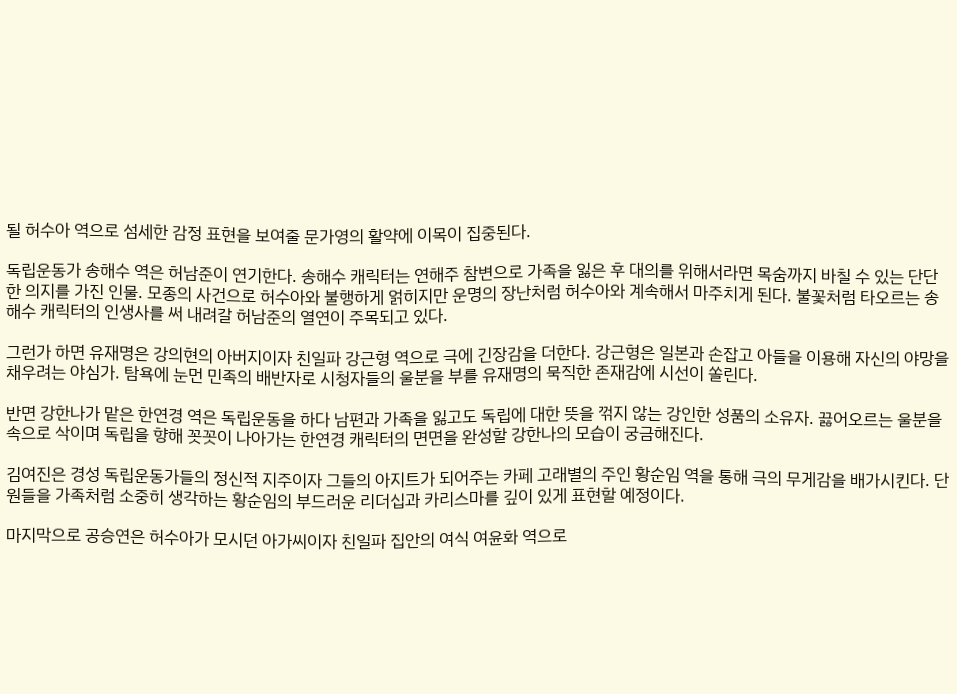될 허수아 역으로 섬세한 감정 표현을 보여줄 문가영의 활약에 이목이 집중된다.

독립운동가 송해수 역은 허남준이 연기한다. 송해수 캐릭터는 연해주 참변으로 가족을 잃은 후 대의를 위해서라면 목숨까지 바칠 수 있는 단단한 의지를 가진 인물. 모종의 사건으로 허수아와 불행하게 얽히지만 운명의 장난처럼 허수아와 계속해서 마주치게 된다. 불꽃처럼 타오르는 송해수 캐릭터의 인생사를 써 내려갈 허남준의 열연이 주목되고 있다.

그런가 하면 유재명은 강의현의 아버지이자 친일파 강근형 역으로 극에 긴장감을 더한다. 강근형은 일본과 손잡고 아들을 이용해 자신의 야망을 채우려는 야심가. 탐욕에 눈먼 민족의 배반자로 시청자들의 울분을 부를 유재명의 묵직한 존재감에 시선이 쏠린다.

반면 강한나가 맡은 한연경 역은 독립운동을 하다 남편과 가족을 잃고도 독립에 대한 뜻을 꺾지 않는 강인한 성품의 소유자. 끓어오르는 울분을 속으로 삭이며 독립을 향해 꼿꼿이 나아가는 한연경 캐릭터의 면면을 완성할 강한나의 모습이 궁금해진다.

김여진은 경성 독립운동가들의 정신적 지주이자 그들의 아지트가 되어주는 카페 고래별의 주인 황순임 역을 통해 극의 무게감을 배가시킨다. 단원들을 가족처럼 소중히 생각하는 황순임의 부드러운 리더십과 카리스마를 깊이 있게 표현할 예정이다.

마지막으로 공승연은 허수아가 모시던 아가씨이자 친일파 집안의 여식 여윤화 역으로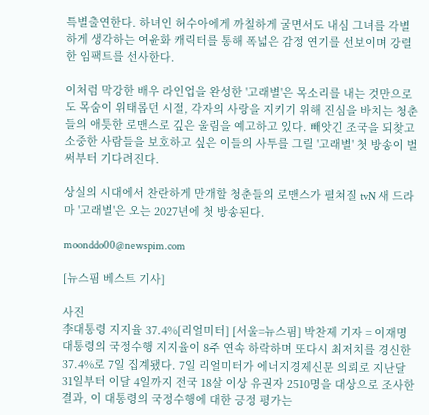특별출연한다. 하녀인 허수아에게 까칠하게 굴면서도 내심 그녀를 각별하게 생각하는 여윤화 캐릭터를 통해 폭넓은 감정 연기를 선보이며 강렬한 임팩트를 선사한다.

이처럼 막강한 배우 라인업을 완성한 '고래별'은 목소리를 내는 것만으로도 목숨이 위태롭던 시절, 각자의 사랑을 지키기 위해 진심을 바치는 청춘들의 애틋한 로맨스로 깊은 울림을 예고하고 있다. 빼앗긴 조국을 되찾고 소중한 사람들을 보호하고 싶은 이들의 사투를 그릴 '고래별' 첫 방송이 벌써부터 기다려진다.

상실의 시대에서 찬란하게 만개할 청춘들의 로맨스가 펼쳐질 tvN 새 드라마 '고래별'은 오는 2027년에 첫 방송된다.

moonddo00@newspim.com

[뉴스핌 베스트 기사]

사진
李대통령 지지율 37.4%[리얼미터] [서울=뉴스핌] 박찬제 기자 = 이재명 대통령의 국정수행 지지율이 8주 연속 하락하며 또다시 최저치를 경신한 37.4%로 7일 집계됐다. 7일 리얼미터가 에너지경제신문 의뢰로 지난달 31일부터 이달 4일까지 전국 18살 이상 유권자 2510명을 대상으로 조사한 결과, 이 대통령의 국정수행에 대한 긍정 평가는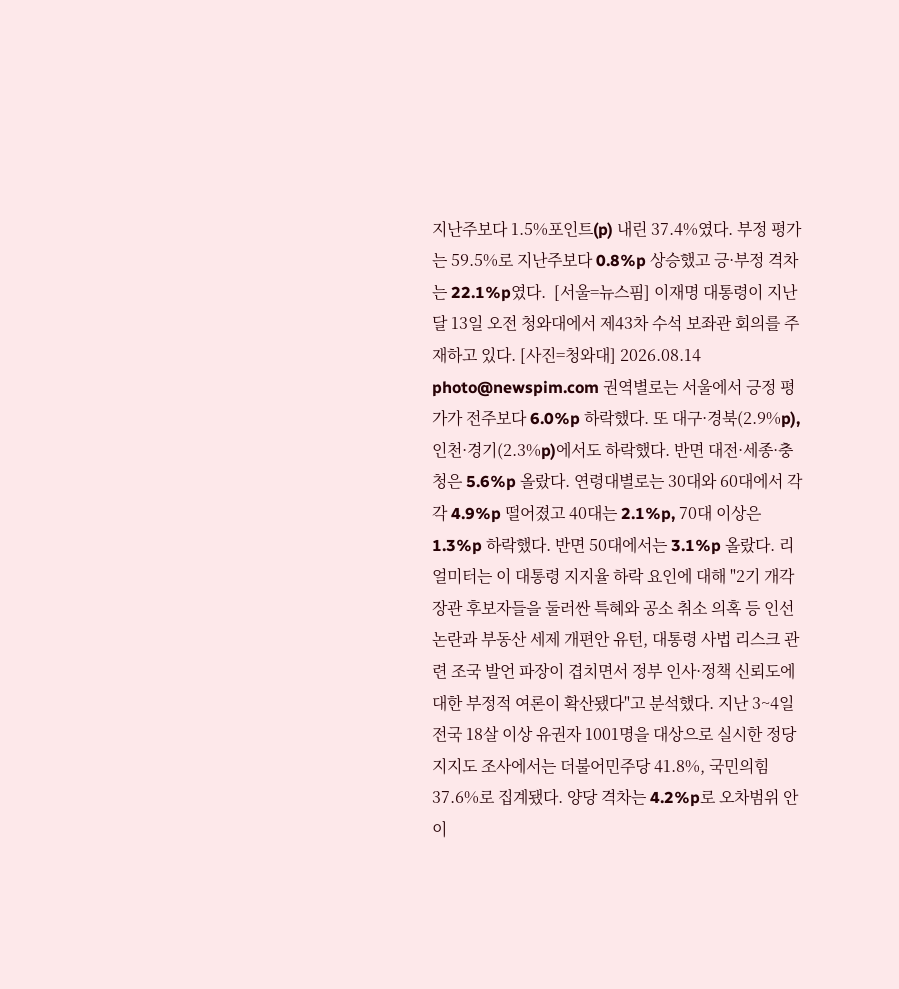지난주보다 1.5%포인트(p) 내린 37.4%였다. 부정 평가는 59.5%로 지난주보다 0.8%p 상승했고 긍·부정 격차는 22.1%p였다.  [서울=뉴스핌] 이재명 대통령이 지난달 13일 오전 청와대에서 제43차 수석 보좌관 회의를 주재하고 있다. [사진=청와대] 2026.08.14 photo@newspim.com 권역별로는 서울에서 긍정 평가가 전주보다 6.0%p 하락했다. 또 대구·경북(2.9%p), 인천·경기(2.3%p)에서도 하락했다. 반면 대전·세종·충청은 5.6%p 올랐다. 연령대별로는 30대와 60대에서 각각 4.9%p 떨어졌고 40대는 2.1%p, 70대 이상은 1.3%p 하락했다. 반면 50대에서는 3.1%p 올랐다. 리얼미터는 이 대통령 지지율 하락 요인에 대해 "2기 개각 장관 후보자들을 둘러싼 특혜와 공소 취소 의혹 등 인선 논란과 부동산 세제 개편안 유턴, 대통령 사법 리스크 관련 조국 발언 파장이 겹치면서 정부 인사·정책 신뢰도에 대한 부정적 여론이 확산됐다"고 분석했다. 지난 3~4일 전국 18살 이상 유권자 1001명을 대상으로 실시한 정당 지지도 조사에서는 더불어민주당 41.8%, 국민의힘 37.6%로 집계됐다. 양당 격차는 4.2%p로 오차범위 안 이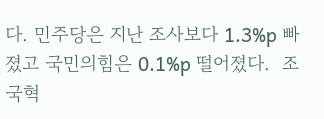다. 민주당은 지난 조사보다 1.3%p 빠졌고 국민의힘은 0.1%p 떨어졌다.  조국혁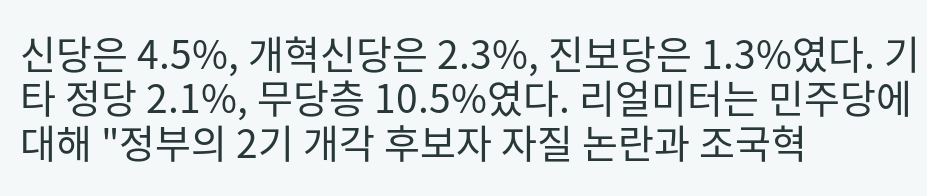신당은 4.5%, 개혁신당은 2.3%, 진보당은 1.3%였다. 기타 정당 2.1%, 무당층 10.5%였다. 리얼미터는 민주당에 대해 "정부의 2기 개각 후보자 자질 논란과 조국혁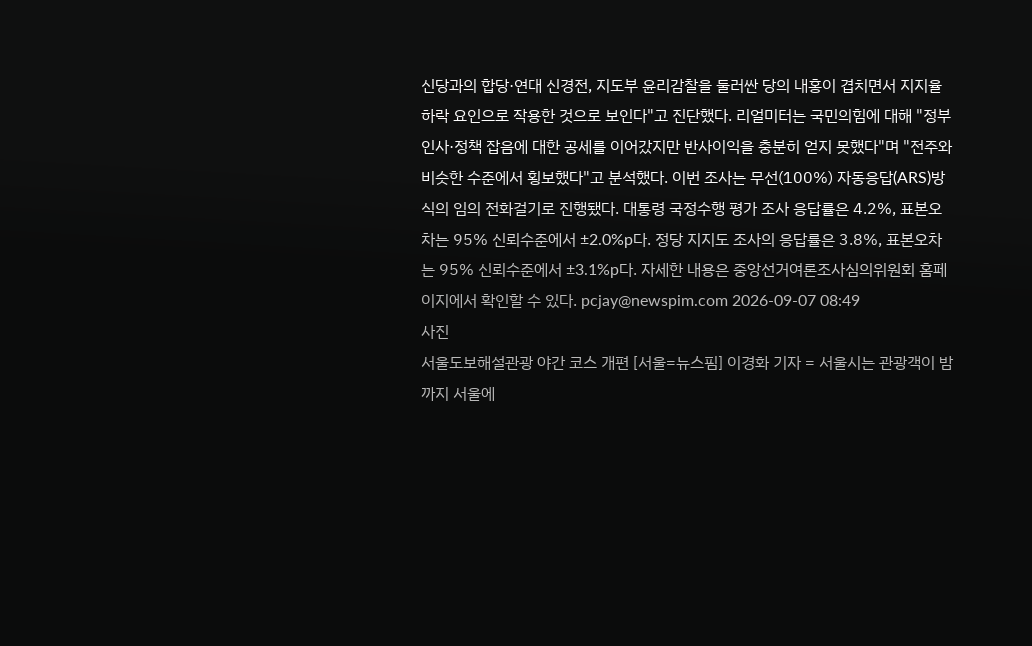신당과의 합당·연대 신경전, 지도부 윤리감찰을 둘러싼 당의 내홍이 겹치면서 지지율 하락 요인으로 작용한 것으로 보인다"고 진단했다. 리얼미터는 국민의힘에 대해 "정부 인사·정책 잡음에 대한 공세를 이어갔지만 반사이익을 충분히 얻지 못했다"며 "전주와 비슷한 수준에서 횡보했다"고 분석했다. 이번 조사는 무선(100%) 자동응답(ARS)방식의 임의 전화걸기로 진행됐다. 대통령 국정수행 평가 조사 응답률은 4.2%, 표본오차는 95% 신뢰수준에서 ±2.0%p다. 정당 지지도 조사의 응답률은 3.8%, 표본오차는 95% 신뢰수준에서 ±3.1%p다. 자세한 내용은 중앙선거여론조사심의위원회 홈페이지에서 확인할 수 있다. pcjay@newspim.com 2026-09-07 08:49
사진
서울도보해설관광 야간 코스 개편 [서울=뉴스핌] 이경화 기자 = 서울시는 관광객이 밤까지 서울에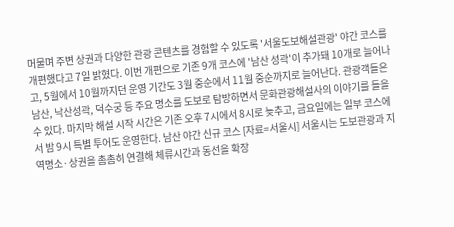머물며 주변 상권과 다양한 관광 콘텐츠를 경험할 수 있도록 '서울도보해설관광' 야간 코스를 개편했다고 7일 밝혔다. 이번 개편으로 기존 9개 코스에 '남산 성곽'이 추가돼 10개로 늘어나고, 5월에서 10월까지던 운영 기간도 3월 중순에서 11월 중순까지로 늘어난다. 관광객들은 남산, 낙산성곽, 덕수궁 등 주요 명소를 도보로 탐방하면서 문화관광해설사의 이야기를 들을 수 있다. 마지막 해설 시작 시간은 기존 오후 7시에서 8시로 늦추고, 금요일에는 일부 코스에서 밤 9시 특별 투어도 운영한다. 남산 야간 신규 코스 [자료=서울시] 서울시는 도보관광과 지역명소·상권을 촘촘히 연결해 체류시간과 동선을 확장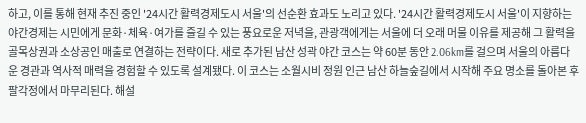하고, 이를 통해 현재 추진 중인 '24시간 활력경제도시 서울'의 선순환 효과도 노리고 있다. '24시간 활력경제도시 서울'이 지향하는 야간경제는 시민에게 문화·체육·여가를 즐길 수 있는 풍요로운 저녁을, 관광객에게는 서울에 더 오래 머물 이유를 제공해 그 활력을 골목상권과 소상공인 매출로 연결하는 전략이다. 새로 추가된 남산 성곽 야간 코스는 약 60분 동안 2.06km를 걸으며 서울의 아름다운 경관과 역사적 매력을 경험할 수 있도록 설계됐다. 이 코스는 소월시비 정원 인근 남산 하늘숲길에서 시작해 주요 명소를 돌아본 후 팔각정에서 마무리된다. 해설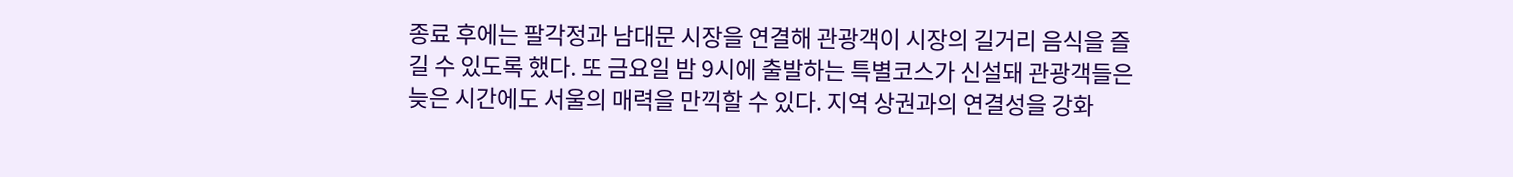종료 후에는 팔각정과 남대문 시장을 연결해 관광객이 시장의 길거리 음식을 즐길 수 있도록 했다. 또 금요일 밤 9시에 출발하는 특별코스가 신설돼 관광객들은 늦은 시간에도 서울의 매력을 만끽할 수 있다. 지역 상권과의 연결성을 강화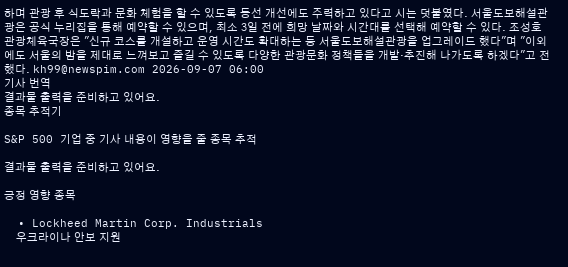하며 관광 후 식도락과 문화 체험을 할 수 있도록 동선 개선에도 주력하고 있다고 시는 덧붙였다. 서울도보해설관광은 공식 누리집을 통해 예약할 수 있으며, 최소 3일 전에 희망 날짜와 시간대를 선택해 예약할 수 있다. 조성호 관광체육국장은 "신규 코스를 개설하고 운영 시간도 확대하는 등 서울도보해설관광을 업그레이드 했다"며 "이외에도 서울의 밤을 제대로 느껴보고 즐길 수 있도록 다양한 관광문화 정책들을 개발·추진해 나가도록 하겠다"고 전했다. kh99@newspim.com 2026-09-07 06:00
기사 번역
결과물 출력을 준비하고 있어요.
종목 추적기

S&P 500 기업 중 기사 내용이 영향을 줄 종목 추적

결과물 출력을 준비하고 있어요.

긍정 영향 종목

  • Lockheed Martin Corp. Industrials
    우크라이나 안보 지원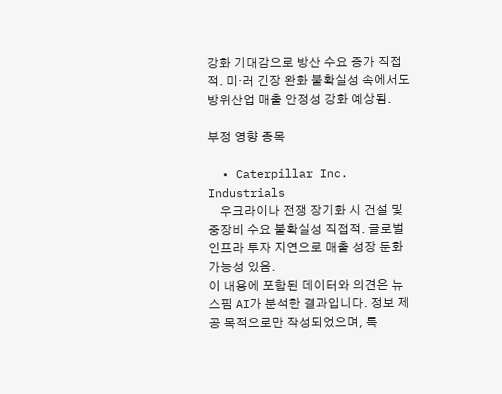강화 기대감으로 방산 수요 증가 직접적. 미·러 긴장 완화 불확실성 속에서도 방위산업 매출 안정성 강화 예상됨.

부정 영향 종목

  • Caterpillar Inc. Industrials
    우크라이나 전쟁 장기화 시 건설 및 중장비 수요 불확실성 직접적. 글로벌 인프라 투자 지연으로 매출 성장 둔화 가능성 있음.
이 내용에 포함된 데이터와 의견은 뉴스핌 AI가 분석한 결과입니다. 정보 제공 목적으로만 작성되었으며, 특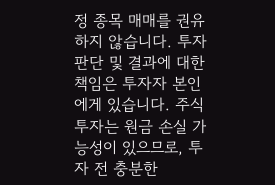정 종목 매매를 권유하지 않습니다. 투자 판단 및 결과에 대한 책임은 투자자 본인에게 있습니다. 주식 투자는 원금 손실 가능성이 있으므로, 투자 전 충분한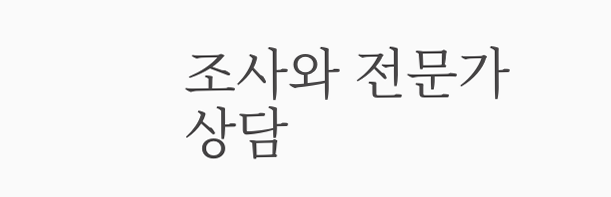조사와 전문가 상담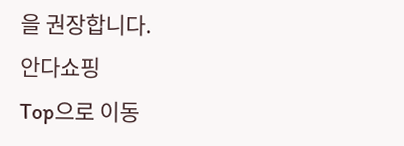을 권장합니다.
안다쇼핑
Top으로 이동